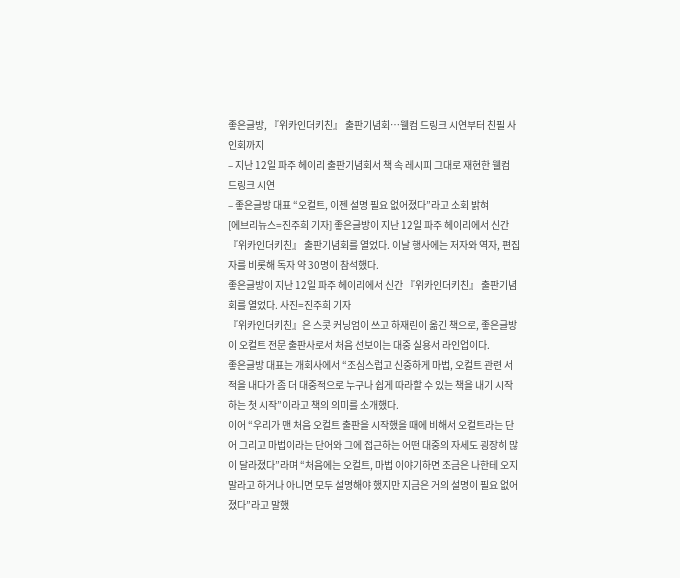좋은글방, 『위카인더키친』 출판기념회…웰컴 드링크 시연부터 친필 사인회까지
– 지난 12일 파주 헤이리 출판기념회서 책 속 레시피 그대로 재현한 웰컴 드링크 시연
– 좋은글방 대표 “오컬트, 이젠 설명 필요 없어졌다”라고 소회 밝혀
[에브리뉴스=진주희 기자] 좋은글방이 지난 12일 파주 헤이리에서 신간 『위카인더키친』 출판기념회를 열었다. 이날 행사에는 저자와 역자, 편집자를 비롯해 독자 약 30명이 참석했다.
좋은글방이 지난 12일 파주 헤이리에서 신간 『위카인더키친』 출판기념회를 열었다. 사진=진주희 기자
『위카인더키친』은 스콧 커닝엄이 쓰고 하재린이 옮긴 책으로, 좋은글방이 오컬트 전문 출판사로서 처음 선보이는 대중 실용서 라인업이다.
좋은글방 대표는 개회사에서 “조심스럽고 신중하게 마법, 오컬트 관련 서적을 내다가 좀 더 대중적으로 누구나 쉽게 따라할 수 있는 책을 내기 시작하는 첫 시작”이라고 책의 의미를 소개했다.
이어 “우리가 맨 처음 오컬트 출판을 시작했을 때에 비해서 오컬트라는 단어 그리고 마법이라는 단어와 그에 접근하는 어떤 대중의 자세도 굉장히 많이 달라졌다”라며 “처음에는 오컬트, 마법 이야기하면 조금은 나한테 오지 말라고 하거나 아니면 모두 설명해야 했지만 지금은 거의 설명이 필요 없어졌다”라고 말했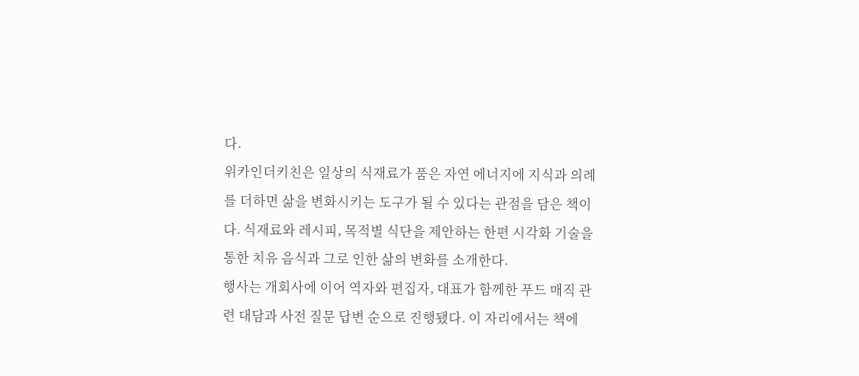다.
위카인더키친은 일상의 식재료가 품은 자연 에너지에 지식과 의례를 더하면 삶을 변화시키는 도구가 될 수 있다는 관점을 담은 책이다. 식재료와 레시피, 목적별 식단을 제안하는 한편 시각화 기술을 통한 치유 음식과 그로 인한 삶의 변화를 소개한다.
행사는 개회사에 이어 역자와 편집자, 대표가 함께한 푸드 매직 관련 대담과 사전 질문 답변 순으로 진행됐다. 이 자리에서는 책에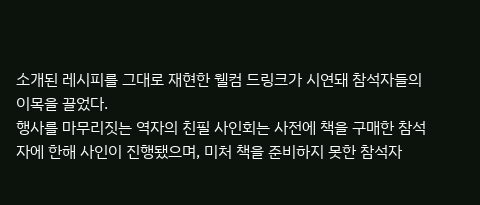소개된 레시피를 그대로 재현한 웰컴 드링크가 시연돼 참석자들의 이목을 끌었다.
행사를 마무리짓는 역자의 친필 사인회는 사전에 책을 구매한 참석자에 한해 사인이 진행됐으며, 미처 책을 준비하지 못한 참석자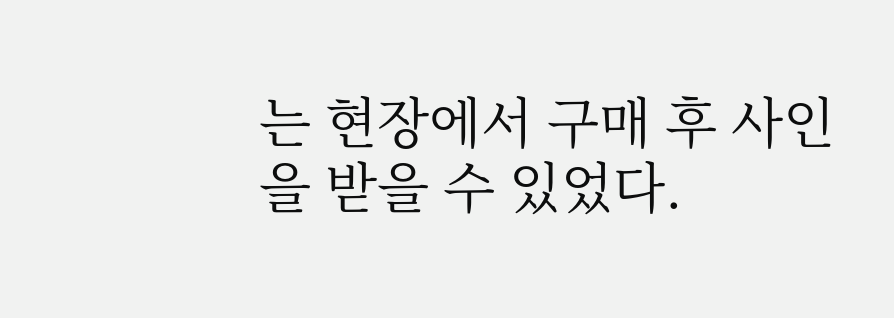는 현장에서 구매 후 사인을 받을 수 있었다.